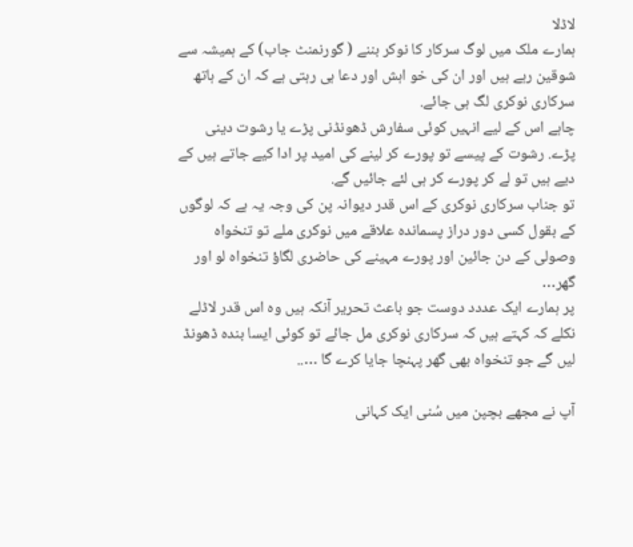لاڈلا
ہمارے ملک میں لوگ سرکار کا نوکر بننے ( گورنمنٹ جاب) کے ہمیشہ سے شوقین رہے ہیں اور ان کی خو اہش اور دعا ہی رہتی ہے کہ ان کے ہاتھ سرکاری نوکری لگ ہی جائے.
چاہے اس کے لیے انہیں کوئی سفارش ڈھونڈنی پڑے یا رشوت دینی پڑے. رشوت کے پیسے تو پورے کر لینے کی امید پر ادا کیے جاتے ہیں کے دیے ہیں تو لے کر پورے کر ہی لئے جائیں گے.
تو جناب سرکاری نوکری کے اس قدر دیوانہ پن کی وجہ یہ ہے کہ لوگوں کے بقول کسی دور دراز پسماندہ علاقے میں نوکری ملے تو تنخواہ وصولی کے دن جائین اور پورے مہینے کی حاضری لگاؤ تنخواہ لو اور گھر…
پر ہمارے ایک عددد دوست جو باعث تحریر آنکہ ہیں وہ اس قدر لاڈلے نکلے کہ کہتے ہیں کہ سرکاری نوکری مل جائے تو کوئی ایسا بندہ ڈھونڈ لیں گے جو تنخواہ بھی گھر پہنچا جایا کرے گا …..

آپ نے مجھے بچپن میں سُنی ایک کہانی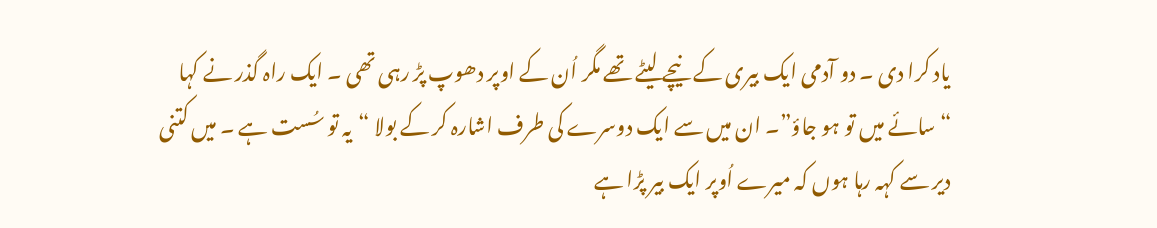یاد کرا دی ۔ دو آدمی ایک بیری کے نيچے لیٹے تھے مگر اُن کے اوپر دھوپ پڑ رہی تھی ۔ ایک راہ گذر نے کہا “سائے میں تو ہو جاؤ”۔ ان میں سے ایک دوسرے کی طرف اشارہ کر کے بولا “یہ تو سُست ہے ۔ میں کتنی دیر سے کہہ رہا ہوں کہ میرے اُوپر ایک بیر پڑا ہے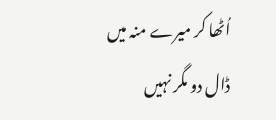اُٹھا کر میرے منہ میں ڈال دو مگر نہیں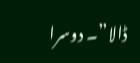ڈالا”۔ دوسرا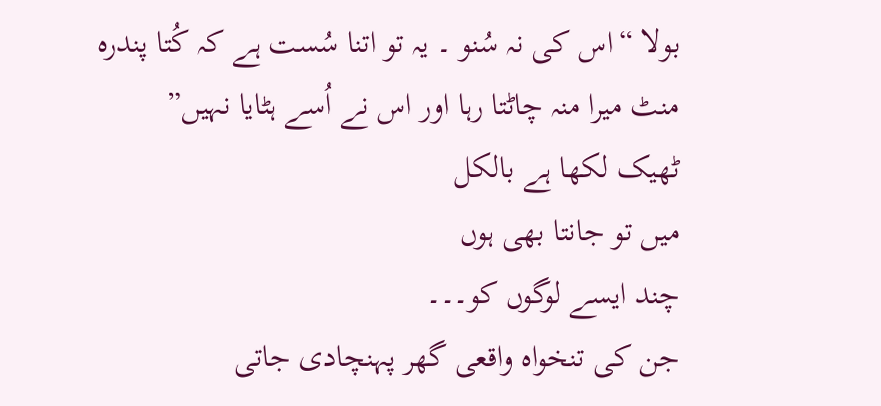بولا “اس کی نہ سُنو ۔ یہ تو اتنا سُست ہے کہ کُتا پندرہ منٹ میرا منہ چاٹتا رہا اور اس نے اُسے ہٹایا نہیں”
ٹھیک لکھا ہے بالکل
میں تو جانتا بھی ہوں
چند ایسے لوگوں کو۔۔۔
جن کی تنخواہ واقعی گھر پہنچادی جاتی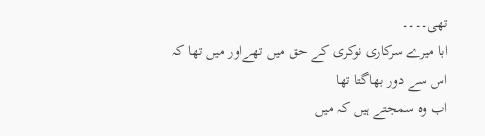تھی۔۔۔۔
ابا میرے سرکاری نوکری کے حق میں تھےاور میں تھا کہ اس سے دور بھاگتا تھا
اب وہ سمجتے ہیں کہ میں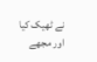نے ٹھیک کیا
اور مجھے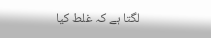لگتا ہے کہ غلط کیا